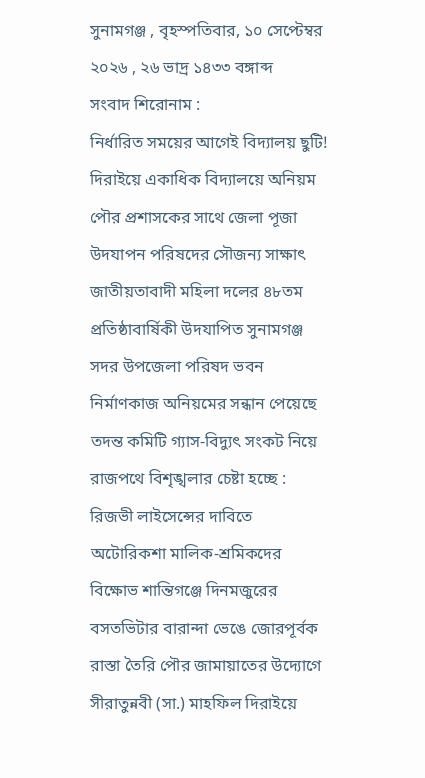সুনামগঞ্জ , বৃহস্পতিবার, ১০ সেপ্টেম্বর ২০২৬ , ২৬ ভাদ্র ১৪৩৩ বঙ্গাব্দ
সংবাদ শিরোনাম :
নির্ধারিত সময়ের আগেই বিদ্যালয় ছুটি! দিরাইয়ে একাধিক বিদ্যালয়ে অনিয়ম পৌর প্রশাসকের সাথে জেলা পূজা উদযাপন পরিষদের সৌজন্য সাক্ষাৎ জাতীয়তাবাদী মহিলা দলের ৪৮তম প্রতিষ্ঠাবার্ষিকী উদযাপিত সুনামগঞ্জ সদর উপজেলা পরিষদ ভবন নির্মাণকাজ অনিয়মের সন্ধান পেয়েছে তদন্ত কমিটি গ্যাস-বিদ্যুৎ সংকট নিয়ে রাজপথে বিশৃঙ্খলার চেষ্টা হচ্ছে : রিজভী লাইসেন্সের দাবিতে অটোরিকশা মালিক-শ্রমিকদের বিক্ষোভ শান্তিগঞ্জে দিনমজুরের বসতভিটার বারান্দা ভেঙে জোরপূর্বক রাস্তা তৈরি পৌর জামায়াতের উদ্যোগে সীরাতুন্নবী (সা.) মাহফিল দিরাইয়ে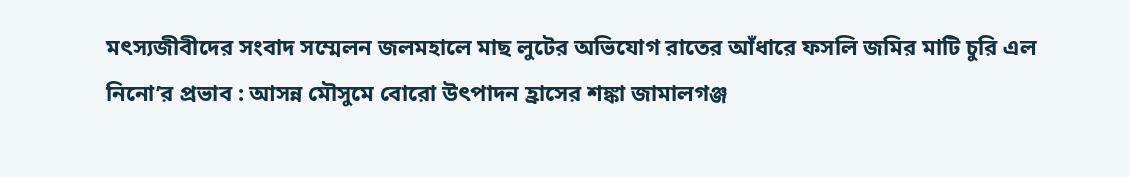মৎস্যজীবীদের সংবাদ সম্মেলন জলমহালে মাছ লুটের অভিযোগ রাতের আঁধারে ফসলি জমির মাটি চুরি এল নিনো’র প্রভাব : আসন্ন মৌসুমে বোরো উৎপাদন হ্রাসের শঙ্কা জামালগঞ্জ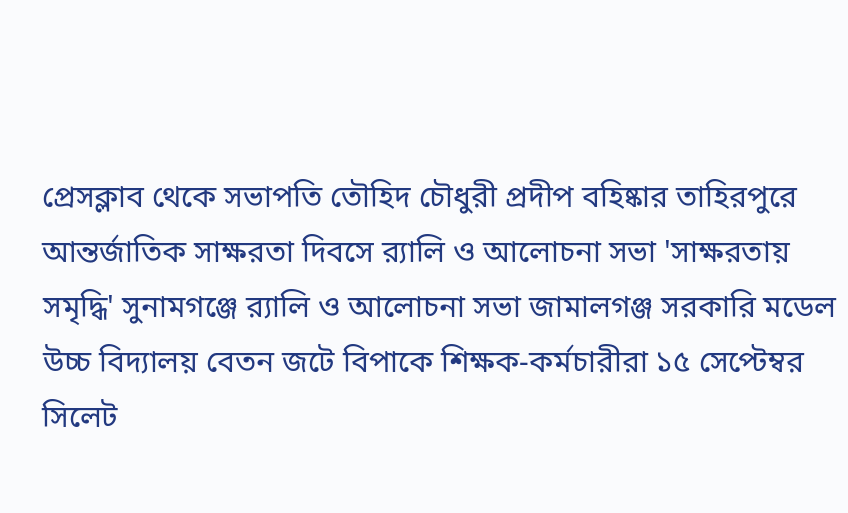প্রেসক্লাব থেকে সভাপতি তৌহিদ চৌধুরী প্রদীপ বহিষ্কার তাহিরপুরে আন্তর্জাতিক সাক্ষরতা দিবসে র‍্যালি ও আলোচনা সভা 'সাক্ষরতায় সমৃদ্ধি' সুনামগঞ্জে র‍্যালি ও আলোচনা সভা জামালগঞ্জ সরকারি মডেল উচ্চ বিদ্যালয় বেতন জটে বিপাকে শিক্ষক-কর্মচারীরা ১৫ সেপ্টেম্বর সিলেট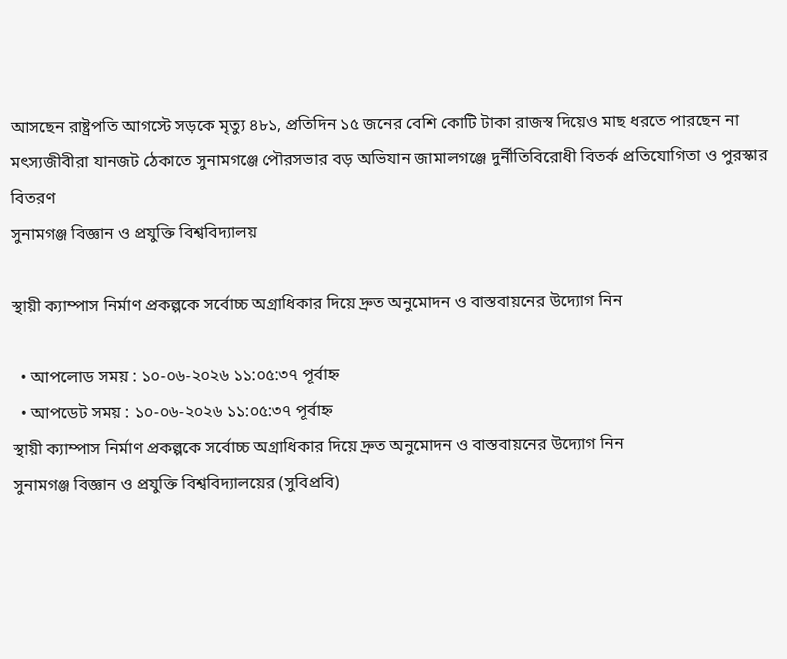আসছেন রাষ্ট্রপতি আগস্টে সড়কে মৃত্যু ৪৮১, প্রতিদিন ১৫ জনের বেশি কোটি টাকা রাজস্ব দিয়েও মাছ ধরতে পারছেন না মৎস্যজীবীরা যানজট ঠেকাতে সুনামগঞ্জে পৌরসভার বড় অভিযান জামালগঞ্জে দুর্নীতিবিরোধী বিতর্ক প্রতিযোগিতা ও পুরস্কার বিতরণ
সুনামগঞ্জ বিজ্ঞান ও প্রযুক্তি বিশ্ববিদ্যালয়

স্থায়ী ক্যাম্পাস নির্মাণ প্রকল্পকে সর্বোচ্চ অগ্রাধিকার দিয়ে দ্রুত অনুমোদন ও বাস্তবায়নের উদ্যোগ নিন

  • আপলোড সময় : ১০-০৬-২০২৬ ১১:০৫:৩৭ পূর্বাহ্ন
  • আপডেট সময় : ১০-০৬-২০২৬ ১১:০৫:৩৭ পূর্বাহ্ন
স্থায়ী ক্যাম্পাস নির্মাণ প্রকল্পকে সর্বোচ্চ অগ্রাধিকার দিয়ে দ্রুত অনুমোদন ও বাস্তবায়নের উদ্যোগ নিন
সুনামগঞ্জ বিজ্ঞান ও প্রযুক্তি বিশ্ববিদ্যালয়ের (সুবিপ্রবি)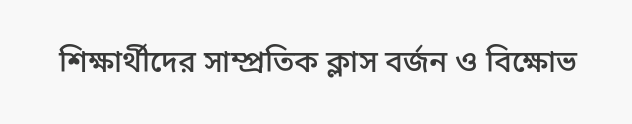শিক্ষার্থীদের সাম্প্রতিক ক্লাস বর্জন ও বিক্ষোভ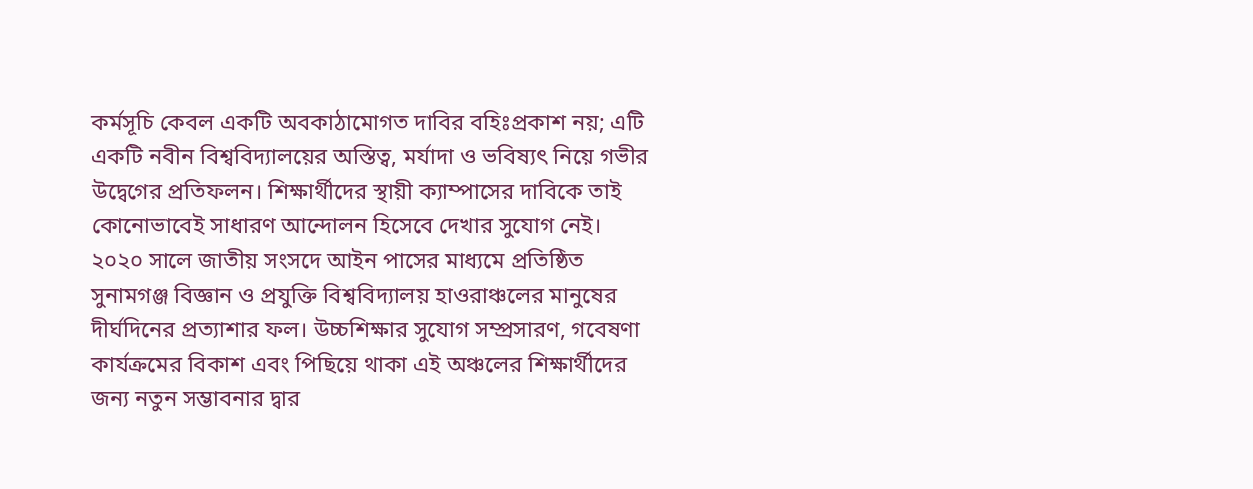কর্মসূচি কেবল একটি অবকাঠামোগত দাবির বহিঃপ্রকাশ নয়; এটি একটি নবীন বিশ্ববিদ্যালয়ের অস্তিত্ব, মর্যাদা ও ভবিষ্যৎ নিয়ে গভীর উদ্বেগের প্রতিফলন। শিক্ষার্থীদের স্থায়ী ক্যাম্পাসের দাবিকে তাই কোনোভাবেই সাধারণ আন্দোলন হিসেবে দেখার সুযোগ নেই। ২০২০ সালে জাতীয় সংসদে আইন পাসের মাধ্যমে প্রতিষ্ঠিত সুনামগঞ্জ বিজ্ঞান ও প্রযুক্তি বিশ্ববিদ্যালয় হাওরাঞ্চলের মানুষের দীর্ঘদিনের প্রত্যাশার ফল। উচ্চশিক্ষার সুযোগ সম্প্রসারণ, গবেষণা কার্যক্রমের বিকাশ এবং পিছিয়ে থাকা এই অঞ্চলের শিক্ষার্থীদের জন্য নতুন সম্ভাবনার দ্বার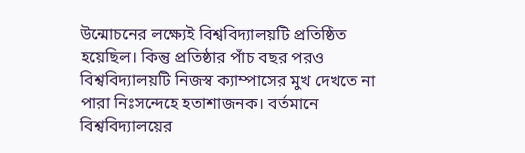উন্মোচনের লক্ষ্যেই বিশ্ববিদ্যালয়টি প্রতিষ্ঠিত হয়েছিল। কিন্তু প্রতিষ্ঠার পাঁচ বছর পরও বিশ্ববিদ্যালয়টি নিজস্ব ক্যাম্পাসের মুখ দেখতে না পারা নিঃসন্দেহে হতাশাজনক। বর্তমানে বিশ্ববিদ্যালয়ের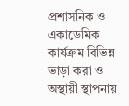প্রশাসনিক ও একাডেমিক কার্যক্রম বিভিন্ন ভাড়া করা ও অস্থায়ী স্থাপনায়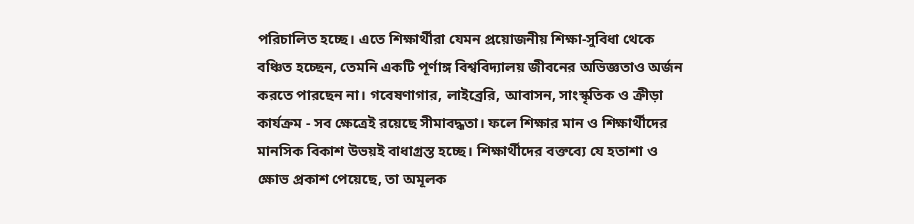পরিচালিত হচ্ছে। এতে শিক্ষার্থীরা যেমন প্রয়োজনীয় শিক্ষা-সুবিধা থেকে বঞ্চিত হচ্ছেন, তেমনি একটি পূর্ণাঙ্গ বিশ্ববিদ্যালয় জীবনের অভিজ্ঞতাও অর্জন করতে পারছেন না। গবেষণাগার, লাইব্রেরি, আবাসন, সাংস্কৃতিক ও ক্রীড়া কার্যক্রম - সব ক্ষেত্রেই রয়েছে সীমাবদ্ধতা। ফলে শিক্ষার মান ও শিক্ষার্থীদের মানসিক বিকাশ উভয়ই বাধাগ্রস্ত হচ্ছে। শিক্ষার্থীদের বক্তব্যে যে হতাশা ও ক্ষোভ প্রকাশ পেয়েছে, তা অমূলক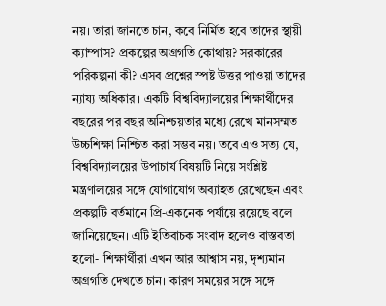নয়। তারা জানতে চান, কবে নির্মিত হবে তাদের স্থায়ী ক্যাম্পাস? প্রকল্পের অগ্রগতি কোথায়? সরকারের পরিকল্পনা কী? এসব প্রশ্নের স্পষ্ট উত্তর পাওয়া তাদের ন্যায্য অধিকার। একটি বিশ্ববিদ্যালয়ের শিক্ষার্থীদের বছরের পর বছর অনিশ্চয়তার মধ্যে রেখে মানসম্মত উচ্চশিক্ষা নিশ্চিত করা সম্ভব নয়। তবে এও সত্য যে, বিশ্ববিদ্যালয়ের উপাচার্য বিষয়টি নিয়ে সংশ্লিষ্ট মন্ত্রণালয়ের সঙ্গে যোগাযোগ অব্যাহত রেখেছেন এবং প্রকল্পটি বর্তমানে প্রি-একনেক পর্যায়ে রয়েছে বলে জানিয়েছেন। এটি ইতিবাচক সংবাদ হলেও বাস্তবতা হলো- শিক্ষার্থীরা এখন আর আশ্বাস নয়, দৃশ্যমান অগ্রগতি দেখতে চান। কারণ সময়ের সঙ্গে সঙ্গে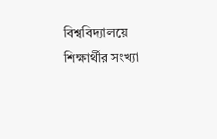বিশ্ববিদ্যালয়ে শিক্ষার্থীর সংখ্যা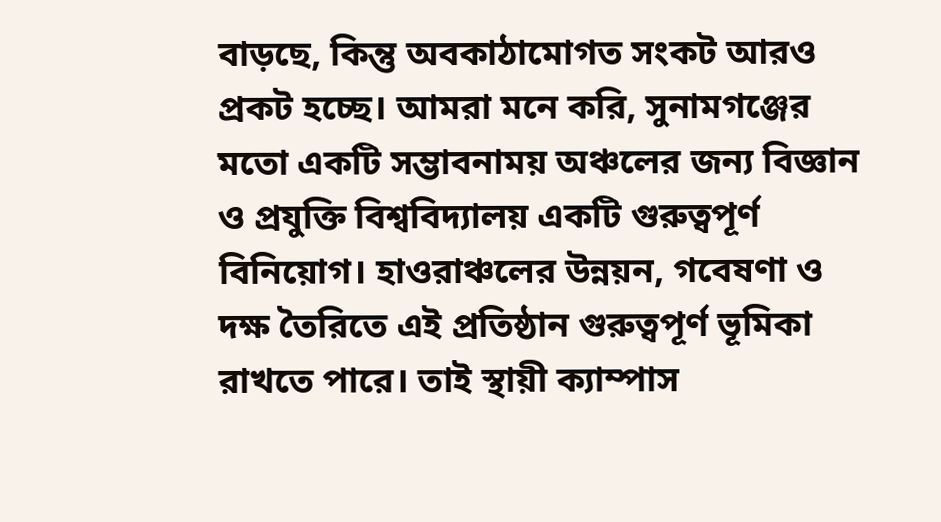বাড়ছে, কিন্তু অবকাঠামোগত সংকট আরও প্রকট হচ্ছে। আমরা মনে করি, সুনামগঞ্জের মতো একটি সম্ভাবনাময় অঞ্চলের জন্য বিজ্ঞান ও প্রযুক্তি বিশ্ববিদ্যালয় একটি গুরুত্বপূর্ণ বিনিয়োগ। হাওরাঞ্চলের উন্নয়ন, গবেষণা ও দক্ষ তৈরিতে এই প্রতিষ্ঠান গুরুত্বপূর্ণ ভূমিকা রাখতে পারে। তাই স্থায়ী ক্যাম্পাস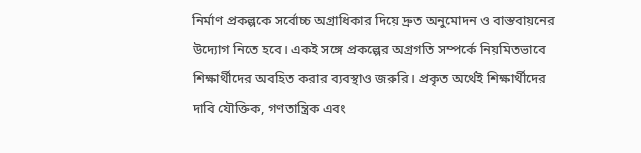নির্মাণ প্রকল্পকে সর্বোচ্চ অগ্রাধিকার দিয়ে দ্রুত অনুমোদন ও বাস্তবায়নের উদ্যোগ নিতে হবে। একই সঙ্গে প্রকল্পের অগ্রগতি সম্পর্কে নিয়মিতভাবে শিক্ষার্থীদের অবহিত করার ব্যবস্থাও জরুরি। প্রকৃত অর্থেই শিক্ষার্থীদের দাবি যৌক্তিক, গণতান্ত্রিক এবং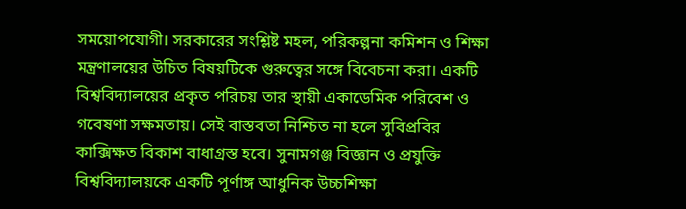সময়োপযোগী। সরকারের সংশ্লিষ্ট মহল, পরিকল্পনা কমিশন ও শিক্ষা মন্ত্রণালয়ের উচিত বিষয়টিকে গুরুত্বের সঙ্গে বিবেচনা করা। একটি বিশ্ববিদ্যালয়ের প্রকৃত পরিচয় তার স্থায়ী একাডেমিক পরিবেশ ও গবেষণা সক্ষমতায়। সেই বাস্তবতা নিশ্চিত না হলে সুবিপ্রবির কাক্সিক্ষত বিকাশ বাধাগ্রস্ত হবে। সুনামগঞ্জ বিজ্ঞান ও প্রযুক্তি বিশ্ববিদ্যালয়কে একটি পূর্ণাঙ্গ আধুনিক উচ্চশিক্ষা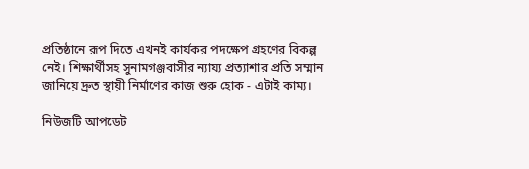প্রতিষ্ঠানে রূপ দিতে এখনই কার্যকর পদক্ষেপ গ্রহণের বিকল্প নেই। শিক্ষার্থীসহ সুনামগঞ্জবাসীর ন্যায্য প্রত্যাশার প্রতি সম্মান জানিয়ে দ্রুত স্থায়ী নির্মাণের কাজ শুরু হোক - এটাই কাম্য।

নিউজটি আপডেট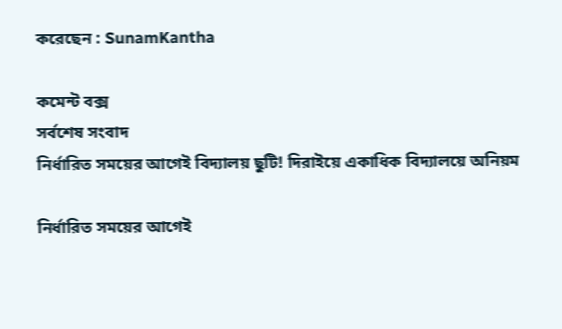করেছেন : SunamKantha

কমেন্ট বক্স
সর্বশেষ সংবাদ
নির্ধারিত সময়ের আগেই বিদ্যালয় ছুটি! দিরাইয়ে একাধিক বিদ্যালয়ে অনিয়ম

নির্ধারিত সময়ের আগেই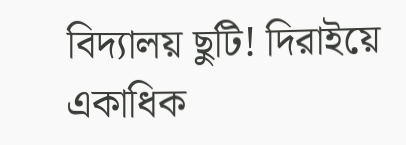বিদ্যালয় ছুটি! দিরাইয়ে একাধিক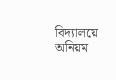বিদ্যালয়ে অনিয়ম